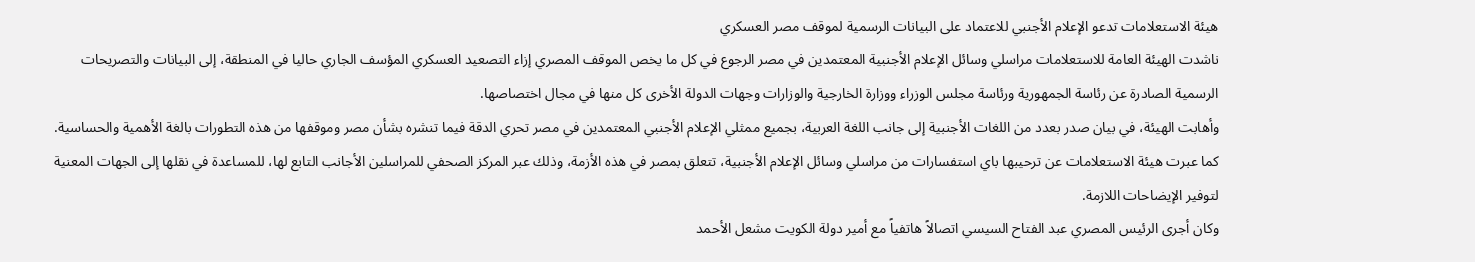هيئة الاستعلامات تدعو الإعلام الأجنبي للاعتماد على البيانات الرسمية لموقف مصر العسكري
ناشدت الهيئة العامة للاستعلامات مراسلي وسائل الإعلام الأجنبية المعتمدين في مصر الرجوع في كل ما يخص الموقف المصري إزاء التصعيد العسكري المؤسف الجاري حاليا في المنطقة، إلى البيانات والتصريحات الرسمية الصادرة عن رئاسة الجمهورية ورئاسة مجلس الوزراء ووزارة الخارجية والوزارات وجهات الدولة الأخرى كل منها في مجال اختصاصها.
وأهابت الهيئة، في بيان صدر بعدد من اللغات الأجنبية إلى جانب اللغة العربية، بجميع ممثلي الإعلام الأجنبي المعتمدين في مصر تحري الدقة فيما تنشره بشأن مصر وموقفها من هذه التطورات بالغة الأهمية والحساسية.
كما عبرت هيئة الاستعلامات عن ترحيبها باي استفسارات من مراسلي وسائل الإعلام الأجنبية، تتعلق بمصر في هذه الأزمة، وذلك عبر المركز الصحفي للمراسلين الأجانب التابع لها، للمساعدة في نقلها إلى الجهات المعنية لتوفير الإيضاحات اللازمة.
وكان أجرى الرئيس المصري عبد الفتاح السيسي اتصالاً هاتفياً مع أمير دولة الكويت مشعل الأحمد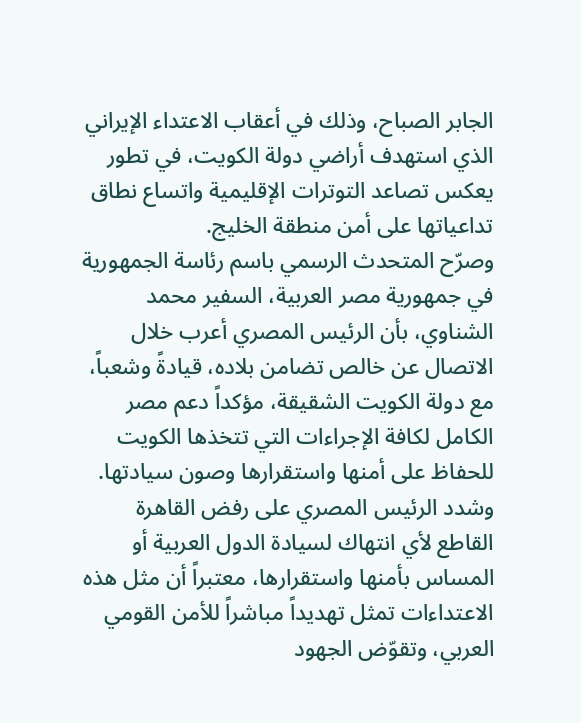الجابر الصباح، وذلك في أعقاب الاعتداء الإيراني الذي استهدف أراضي دولة الكويت، في تطور يعكس تصاعد التوترات الإقليمية واتساع نطاق تداعياتها على أمن منطقة الخليج.
وصرّح المتحدث الرسمي باسم رئاسة الجمهورية في جمهورية مصر العربية، السفير محمد الشناوي، بأن الرئيس المصري أعرب خلال الاتصال عن خالص تضامن بلاده، قيادةً وشعباً، مع دولة الكويت الشقيقة، مؤكداً دعم مصر الكامل لكافة الإجراءات التي تتخذها الكويت للحفاظ على أمنها واستقرارها وصون سيادتها.
وشدد الرئيس المصري على رفض القاهرة القاطع لأي انتهاك لسيادة الدول العربية أو المساس بأمنها واستقرارها، معتبراً أن مثل هذه الاعتداءات تمثل تهديداً مباشراً للأمن القومي العربي، وتقوّض الجهود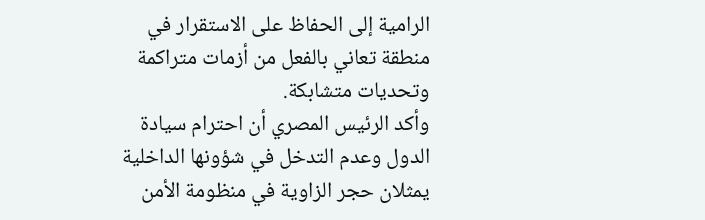الرامية إلى الحفاظ على الاستقرار في منطقة تعاني بالفعل من أزمات متراكمة وتحديات متشابكة.
وأكد الرئيس المصري أن احترام سيادة الدول وعدم التدخل في شؤونها الداخلية يمثلان حجر الزاوية في منظومة الأمن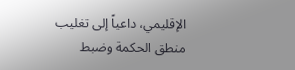الإقليمي، داعياً إلى تغليب منطق الحكمة وضبط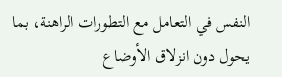النفس في التعامل مع التطورات الراهنة، بما يحول دون انزلاق الأوضاع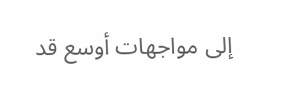إلى مواجهات أوسع قد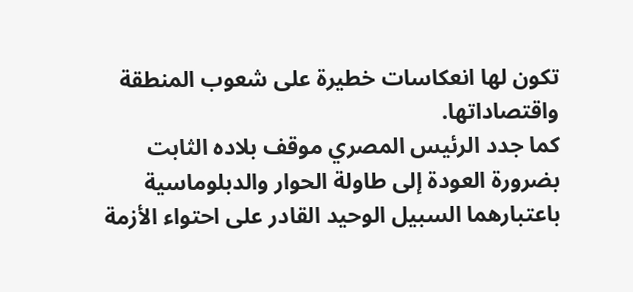تكون لها انعكاسات خطيرة على شعوب المنطقة واقتصاداتها.
كما جدد الرئيس المصري موقف بلاده الثابت بضرورة العودة إلى طاولة الحوار والدبلوماسية باعتبارهما السبيل الوحيد القادر على احتواء الأزمة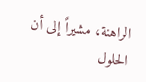الراهنة، مشيراً إلى أن الحلول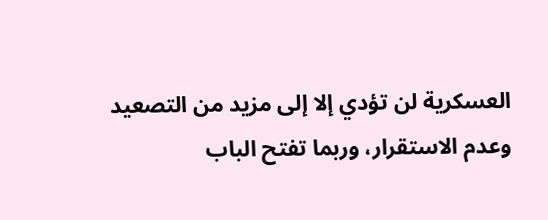العسكرية لن تؤدي إلا إلى مزيد من التصعيد وعدم الاستقرار، وربما تفتح الباب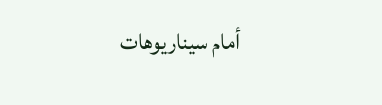أمام سيناريوهات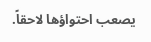يصعب احتواؤها لاحقاً.